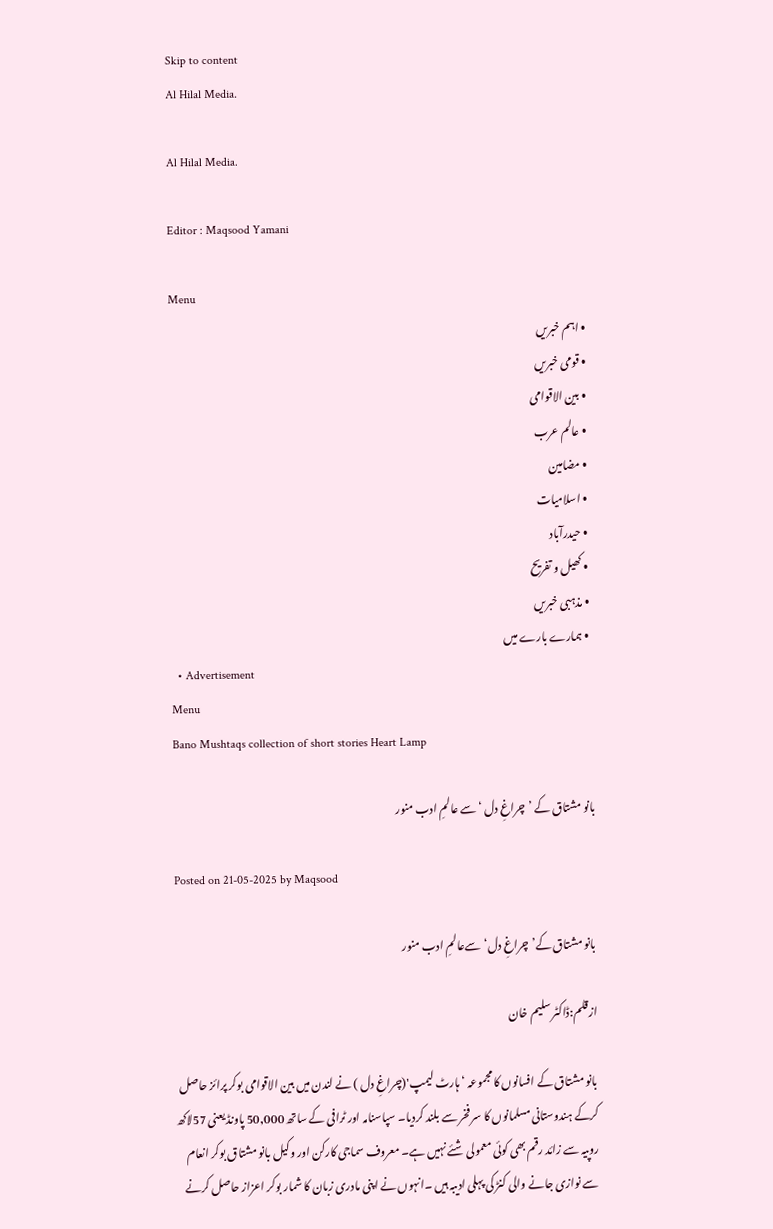Skip to content
Al Hilal Media.

Al Hilal Media.

Editor : Maqsood Yamani

Menu
  • اہم خبریں
  • قومی خبریں
  • بین الاقوامی
  • عالم عرب
  • مضامین
  • اسلامیات
  • حیدرآباد
  • کھیل و تفریح
  • مذہبی خبریں
  • ہمارے بارے میں
  • Advertisement
Menu
Bano Mushtaqs collection of short stories Heart Lamp

بانو مشتاق کے ’چراغِ دل ‘سے عالمِ ادب منور

Posted on 21-05-2025 by Maqsood

بانو مشتاق کے’چراغِ دل‘سےعالمِ ادب منور

ازقلم:ڈاکٹر سلیم خان

بانو مشتاق کے افسانوں کا مجموعہ ‘ہارٹ لیمپ'(چراغِ دل ) نے لندن میں بین الاقوامی بوکر پرائز حاصل کرکے ہندوستانی مسلمانوں کا سر فخر سے بلند کردیا۔ سپاسنامہ اور ٹرافی کے ساتھ 50,000 پاونڈ یعنی 57لاکھ روپیہ سے زائد رقم بھی کوئی معمولی شئے نہیں ہے۔ معروف سماجی کارکن اور وکیل بانو مشتاق بوکر انعام سے نوازی جانے والی کنڑ کی پہلی ادیبہ ہیں ۔انہوں نے اپنی مادری زبان کا شمار بوکر اعزاز حاصل کرنے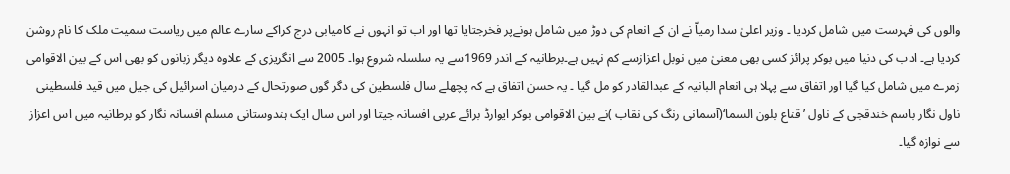والوں کی فہرست میں شامل کردیا ۔ وزیر اعلیٰ سدا رمیاّ نے ان کے انعام کی دوڑ میں شامل ہونےپر فخرجتایا تھا اور اب تو انہوں نے کامیابی درج کراکے سارے عالم میں ریاست سمیت ملک کا نام روشن کردیا ہے۔ ادب کی دنیا میں بوکر پرائز کسی بھی معنیٰ میں نوبل اعزازسے کم نہیں ہے۔برطانیہ کے اندر 1969سے یہ سلسلہ شروع ہوا۔ 2005 سے انگریزی کے علاوہ دیگر زبانوں کو بھی اس کے بین الاقوامی زمرے میں شامل کیا گیا اور اتفاق سے پہلا ہی انعام البانیہ کے عبدالقادر کو مل گیا ۔ یہ حسن اتفاق ہے کہ پچھلے سال فلسطین کی دگر گوں صورتحال کے درمیان اسرائیل کی جیل میں قید فلسطینی ناول نگار باسم خندقجی کے ناول ’قناع بلون السما‘(آسمانی رنگ کی نقاب )نے بین الاقوامی بوکر ایوارڈ برائے عربی افسانہ جیتا اور اس سال ایک ہندوستانی مسلم افسانہ نگار کو برطانیہ میں اس اعزاز سے نوازہ گیا۔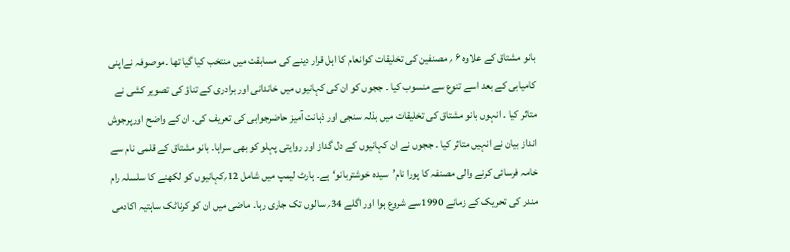بانو مشتاق کے علاوہ ۶ ؍ مصنفین کی تخلیقات کوانعام کا اہل قرار دینے کی مسابقت میں منتخب کیا گیا تھا ۔موصوفہ نےاپنی کامیابی کے بعد اسے تنوع سے منسوب کیا ۔ ججوں کو ان کی کہانیوں میں خاندانی اور برادری کے تناؤ کی تصویر کشی نے متاثر کیا ۔ انہوں بانو مشتاق کی تخلیقات میں بذلہ سنجی اور ذہانت آمیز حاضرجوابی کی تعریف کی۔ ان کے واضح اورپرجوش انداز بیان نے انہیں متاثر کیا ۔ ججوں نے ان کہانیوں کے دل گداز اور روایتی پہلو کو بھی سراہا۔ بانو مشتاق کے قلمی نام سے خامہ فرسائی کرنے والی مصنفہ کا پورا نام’سیدہ خوشتربانو‘ہے۔ ہارٹ لیمپ میں شامل 12؍کہانیوں کو لکھنے کا سلسلہ رام مندر کی تحریک کے زمانے 1990سے شروع ہوا اور اگلے 34؍ سالوں تک جاری رہا۔ ماضی میں ان کو کرناٹک ساہتیہ اکادمی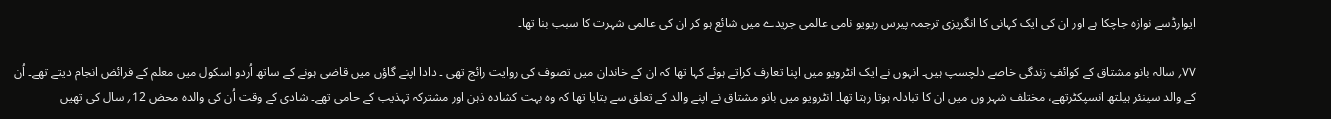ایوارڈسے نوازہ جاچکا ہے اور ان کی ایک کہانی کا انگریزی ترجمہ پیرس ریویو نامی عالمی جریدے میں شائع ہو کر ان کی عالمی شہرت کا سبب بنا تھا۔

۷۷؍ سالہ بانو مشتاق کے کوائفِ زندگی خاصے دلچسپ ہیں۔ انہوں نے ایک انٹرویو میں اپنا تعارف کراتے ہوئے کہا تھا کہ ان کے خاندان میں تصوف کی روایت رائج تھی ۔ دادا اپنے گاؤں میں قاضی ہونے کے ساتھ اُردو اسکول میں معلم کے فرائض انجام دیتے تھے۔ اُن کے والد سینئر ہیلتھ انسپکٹرتھے، مختلف شہر وں میں ان کا تبادلہ ہوتا رہتا تھا۔ انٹرویو میں بانو مشتاق نے اپنے والد کے تعلق سے بتایا تھا کہ وہ بہت کشادہ ذہن اور مشترکہ تہذیب کے حامی تھے۔ شادی کے وقت اُن کی والدہ محض 12؍ سال کی تھیں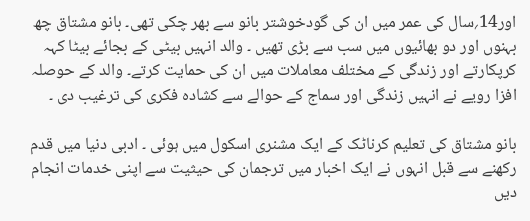اور14؍سال کی عمر میں ان کی گودخوشتر بانو سے بھر چکی تھی۔ بانو مشتاق چھ بہنوں اور دو بھائیوں میں سب سے بڑی تھیں ۔ والد انہیں بیٹی کے بجائے بیٹا کہہ کرپکارتے اور زندگی کے مختلف معاملات میں ان کی حمایت کرتے۔ والد کے حوصلہ افزا رویے نے انہیں زندگی اور سماج کے حوالے سے کشادہ فکری کی ترغیب دی ۔

بانو مشتاق کی تعلیم کرناٹک کے ایک مشنری اسکول میں ہوئی ۔ ادبی دنیا میں قدم رکھنے سے قبل انہوں نے ایک اخبار میں ترجمان کی حیثیت سے اپنی خدمات انجام دیں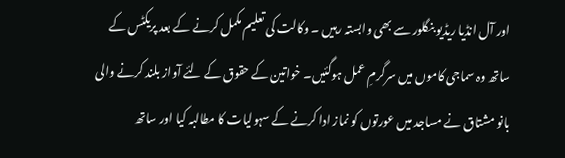اور آل انڈیا ریڈیو بنگلور سے بھی وابستہ رہیں ۔ وکالت کی تعلیم مکمل کرنے کے بعد پریکٹس کے ساتھ وہ سماجی کاموں میں سرگرمِ عمل ہوگئیں۔ خواتین کے حقوق کے لئے آواز بلند کرنے والی بانو مشتاق نے مساجد میں عورتوں کو نماز ادا کرنے کے سہولیات کا مطالبہ کیا اور ساتھ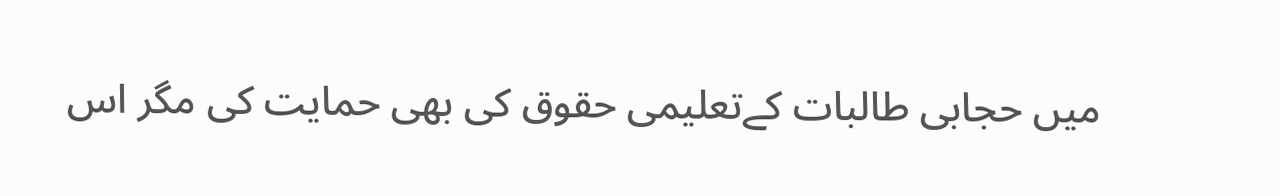میں حجابی طالبات کےتعلیمی حقوق کی بھی حمایت کی مگر اس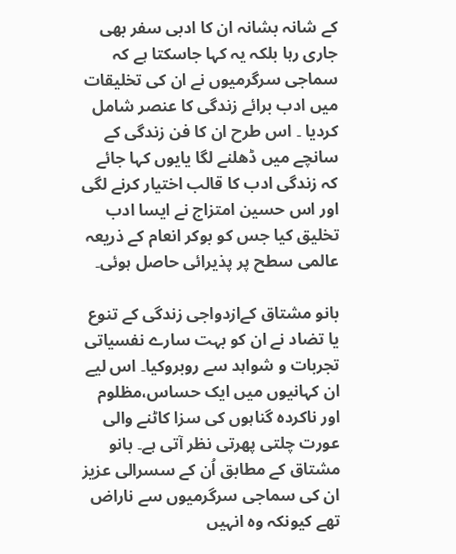کے شانہ بشانہ ان کا ادبی سفر بھی جاری رہا بلکہ یہ کہا جاسکتا ہے کہ سماجی سرگرمیوں نے ان کی تخلیقات میں ادب برائے زندگی کا عنصر شامل کردیا ۔ اس طرح ان کا فن زندگی کے سانچے میں ڈھلنے لگا یایوں کہا جائے کہ زندگی ادب کا قالب اختیار کرنے لگی اور اس حسین امتزاج نے ایسا ادب تخلیق کیا جس کو بوکر انعام کے ذریعہ عالمی سطح پر پذیرائی حاصل ہوئی۔

بانو مشتاق کےازدواجی زندگی کے تنوع یا تضاد نے ان کو بہت سارے نفسیاتی تجربات و شواہد سے روبروکیا۔ اس لیے ان کہانیوں میں ایک حساس،مظلوم اور ناکردہ گناہوں کی سزا کاٹنے والی عورت چلتی پھرتی نظر آتی ہے۔ بانو مشتاق کے مطابق اُن کے سسرالی عزیز ان کی سماجی سرگرمیوں سے ناراض تھے کیونکہ وہ انہیں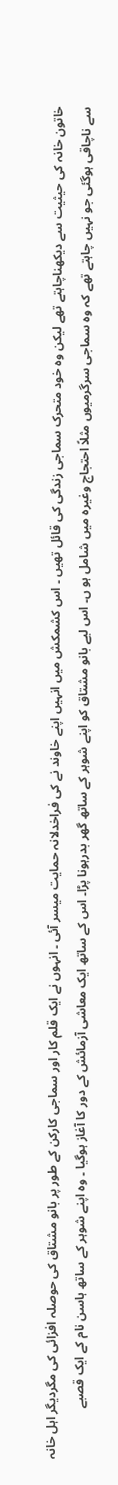خاتون خانہ کی حیثیت سے دیکھناچاہتے تھے لیکن وہ خود متحرک سماجی زندگی کی قائل تھیں ۔ اس کشمکش میں انہیں اپنے خاوند نے کی فراخدلانہ حمایت میسر آئی ۔ انہوں نے ایک قلم کار اور سماجی کارکن کے طور پر بانو مشتاق کی حوصلہ افزائی کی مگردیگر اہل خانہ سے ناچاقی ہوگئی جو نہیں چاہتے تھے کہ وہ سماجی سرگرمیوں مثلاً احتجاج وغیرہ میں شامل ہو ں۔ اس لیے بانو مشتاق کو اپنے شوہر کے ساتھ گھر بدرہونا پڑا۔ اس کے ساتھ ایک معاشی آزمائش کے دور کا آغاز ہوگیا ۔ وہ اپنے شوہر کے ساتھ ہاسن نام کے ایک قصبے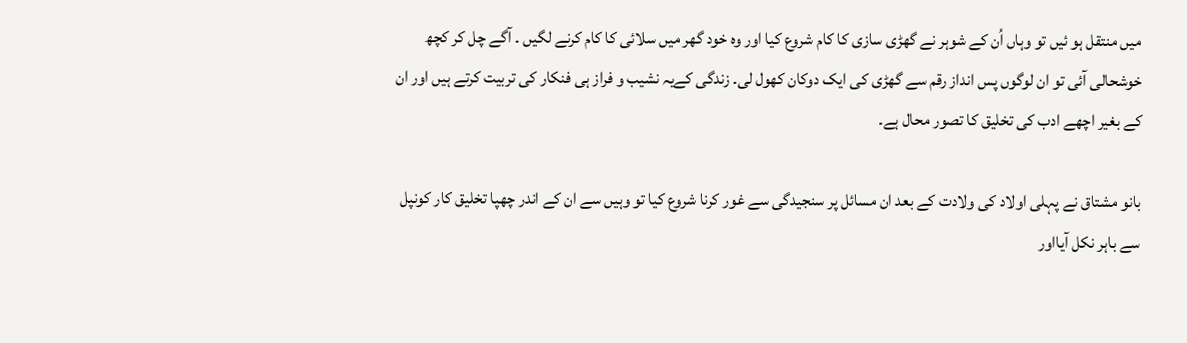میں منتقل ہو ئیں تو وہاں اُن کے شوہر نے گھڑی سازی کا کام شروع کیا اور وہ خود گھر میں سلائی کا کام کرنے لگیں ۔ آگے چل کر کچھ خوشحالی آئی تو ان لوگوں پس انداز رقم سے گھڑی کی ایک دوکان کھول لی۔ زندگی کےیہ نشیب و فراز ہی فنکار کی تربیت کرتے ہیں اور ان کے بغیر اچھے ادب کی تخلیق کا تصور محال ہے۔

بانو مشتاق نے پہلی اولاد کی ولادت کے بعد ان مسائل پر سنجیدگی سے غور کرنا شروع کیا تو وہیں سے ان کے اندر چھپا تخلیق کار کونپل سے باہر نکل آیااور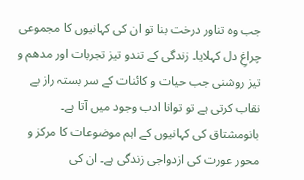جب وہ تناور درخت بنا تو ان کی کہانیوں کا مجموعی چراغِ دل کہلایا۔ زندگی کے تندو تیز تجربات اور مدھم و تیز روشنی جب حیات و کائنات کے سر بستہ راز بے نقاب کرتی ہے تو توانا ادب وجود میں آتا ہے۔ بانومشتاق کی کہانیوں کے اہم موضوعات کا مرکز و محور عورت کی ازدواجی زندگی ہے۔ ان کی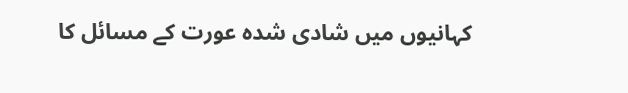کہانیوں میں شادی شدہ عورت کے مسائل کا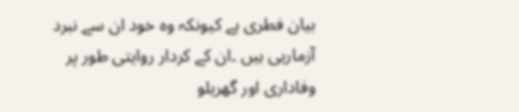بیان فطری ہے کیونکہ وہ خود ان سے نبرد آزمارہی ہیں ۔ان کے کردار روایتی طور پر وفاداری اور گھریلو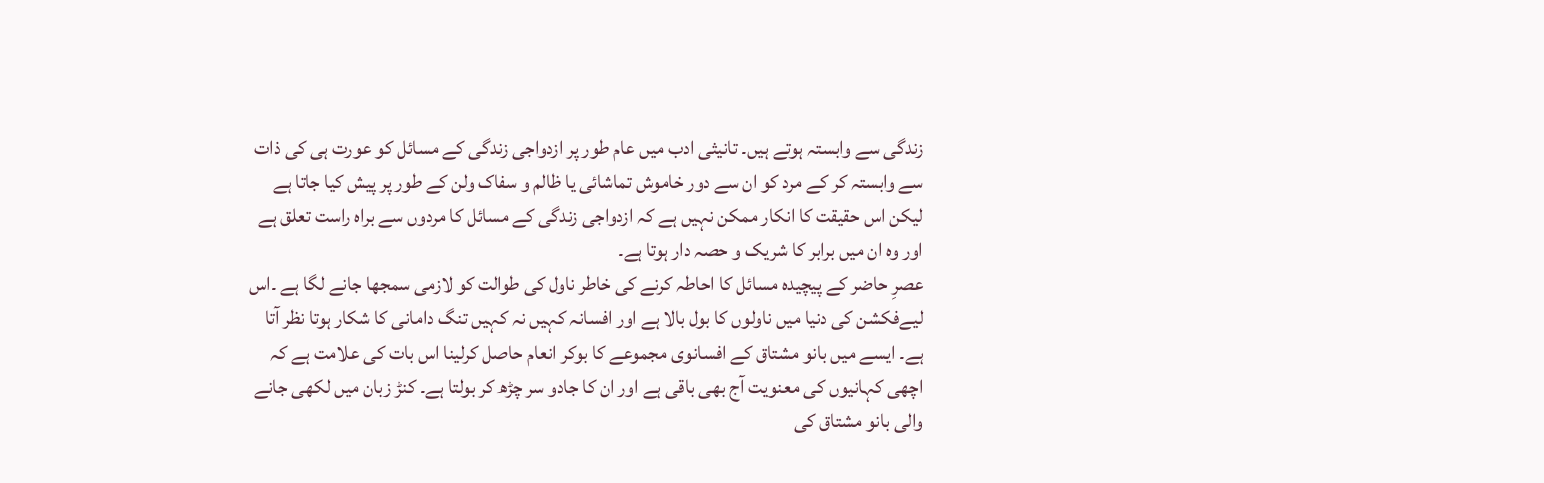زندگی سے وابستہ ہوتے ہیں۔ تانیثی ادب میں عام طور پر ازدواجی زندگی کے مسائل کو عورت ہی کی ذات سے وابستہ کر کے مرد کو ان سے دور خاموش تماشائی یا ظالم و سفاک ولن کے طور پر پیش کیا جاتا ہے لیکن اس حقیقت کا انکار ممکن نہیں ہے کہ ازدواجی زندگی کے مسائل کا مردوں سے براہ راست تعلق ہے اور وہ ان میں برابر کا شریک و حصہ دار ہوتا ہے۔
عصرِ حاضر کے پیچیدہ مسائل کا احاطہ کرنے کی خاطر ناول کی طوالت کو لازمی سمجھا جانے لگا ہے ۔اس لیےفکشن کی دنیا میں ناولوں کا بول بالا ہے اور افسانہ کہیں نہ کہیں تنگ دامانی کا شکار ہوتا نظر آتا ہے۔ ایسے میں بانو مشتاق کے افسانوی مجموعے کا بوکر انعام حاصل کرلینا اس بات کی علامت ہے کہ اچھی کہانیوں کی معنویت آج بھی باقی ہے اور ان کا جادو سر چڑھ کر بولتا ہے۔ کنڑ زبان میں لکھی جانے والی بانو مشتاق کی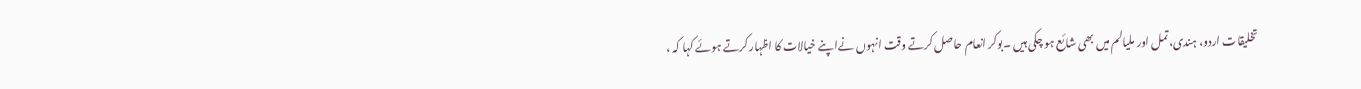تخلیقات اردو، ہندی،تمل اور ملیالم میں بھی شائع ہو چکی ہیں ۔بوکر انعام حاصل کرتے وقت انہوں نےاپنے خیالات کا اظہار کرتے ہوئے کہا کہ ،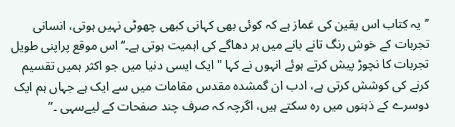’’یہ کتاب اس یقین کی غماز ہے کہ کوئی بھی کہانی کبھی چھوٹی نہیں ہوتی، انسانی تجربات کے خوش رنگ تانے بانے میں ہر دھاگے کی اہمیت ہوتی ہے۔‘‘ اس موقع پراپنی طویل تجربات کا نچوڑ پیش کرتے ہوئے انہوں نے کہا "ایک ایسی دنیا میں جو اکثر ہمیں تقسیم کرنے کی کوشش کرتی ہے، ادب ان گمشدہ مقدس مقامات میں سے ایک ہے جہاں ہم ایک دوسرے کے ذہنوں میں رہ سکتے ہیں، اگرچہ کہ صرف چند صفحات کے لیےسہی ۔”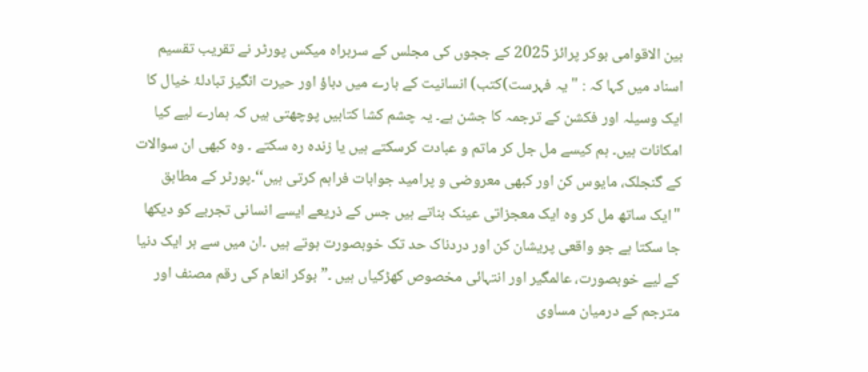بین الاقوامی بوکر پرائز 2025 کے ججوں کی مجلس کے سربراہ میکس پورٹر نے تقریب تقسیم اسناد میں کہا کہ : "یہ فہرست)کتب) انسانیت کے بارے میں دباؤ اور حیرت انگیز تبادلۂ خیال کا ایک وسیلہ اور فکشن کے ترجمہ کا جشن ہے۔ یہ چشم کشا کتابیں پوچھتی ہیں کہ ہمارے لیے کیا امکانات ہیں۔ ہم کیسے مل جل کر ماتم و عبادت کرسکتے ہیں یا زندہ رہ سکتے ۔ وہ کبھی ان سوالات کے گنجلک، مایوس کن اور کبھی معروضی و پرامید جوابات فراہم کرتی ہیں‘‘۔پورٹر کے مطابق "ایک ساتھ مل کر وہ ایک معجزاتی عینک بناتے ہیں جس کے ذریعے ایسے انسانی تجربے کو دیکھا جا سکتا ہے جو واقعی پریشان کن اور دردناک حد تک خوبصورت ہوتے ہیں ۔ان میں سے ہر ایک دنیا کے لیے خوبصورت، عالمگیر اور انتہائی مخصوص کھڑکیاں ہیں ۔” بوکر انعام کی رقم مصنف اور مترجم کے درمیان مساوی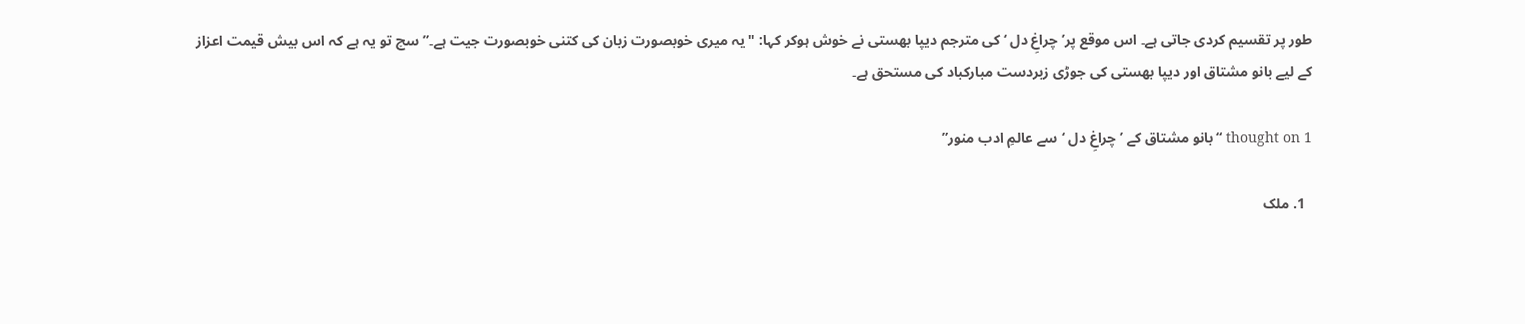طور پر تقسیم کردی جاتی ہے۔ اس موقع پر’چراغِ دل ‘ کی مترجم دیپا بھستی نے خوش ہوکر کہا: "یہ میری خوبصورت زبان کی کتنی خوبصورت جیت ہے۔” سچ تو یہ ہے کہ اس بیش قیمت اعزاز کے لیے بانو مشتاق اور دیپا بھستی کی جوڑی زبردست مبارکباد کی مستحق ہے۔

1 thought on “بانو مشتاق کے ’چراغِ دل ‘سے عالمِ ادب منور”

  1. ملک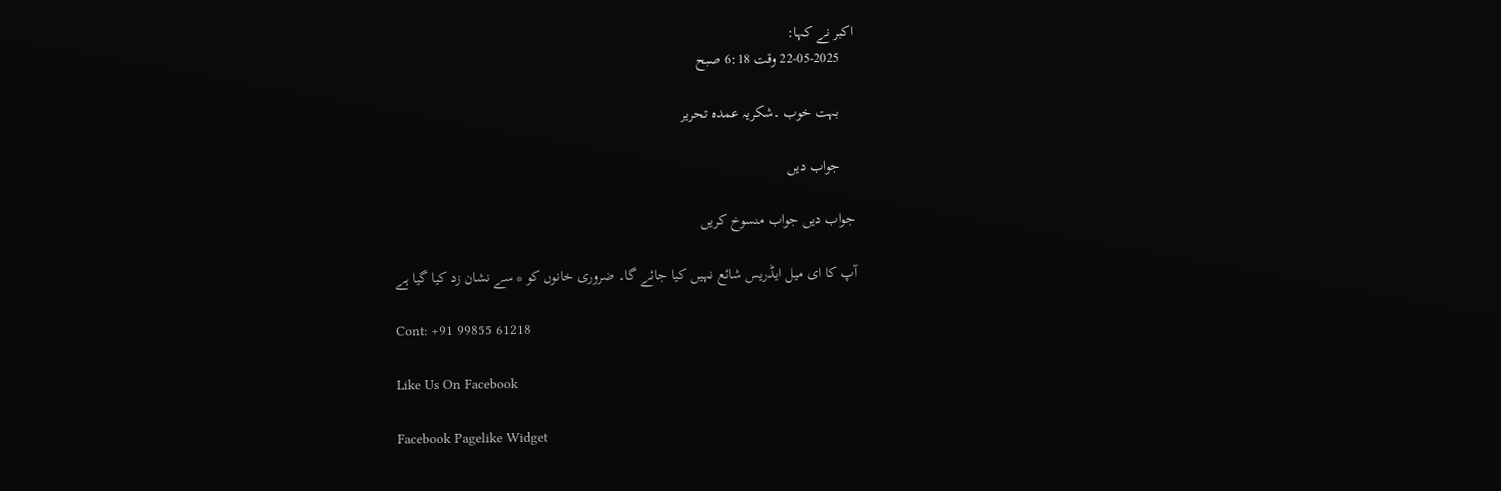اکبر نے کہا:
    22-05-2025 وقت 6:18 صبح

    بہت خوب ۔شکریہ عمدہ تحریر

    جواب دیں

جواب دیں جواب منسوخ کریں

آپ کا ای میل ایڈریس شائع نہیں کیا جائے گا۔ ضروری خانوں کو * سے نشان زد کیا گیا ہے

Cont: +91 99855 61218

Like Us On Facebook

Facebook Pagelike Widget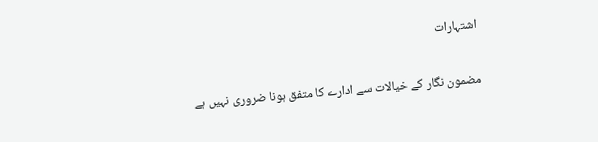اشتہارات

مضمون نگار کے خیالات سے ادارے کا متفق ہونا ضروری نہیں ہے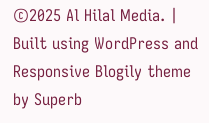©2025 Al Hilal Media. | Built using WordPress and Responsive Blogily theme by Superb